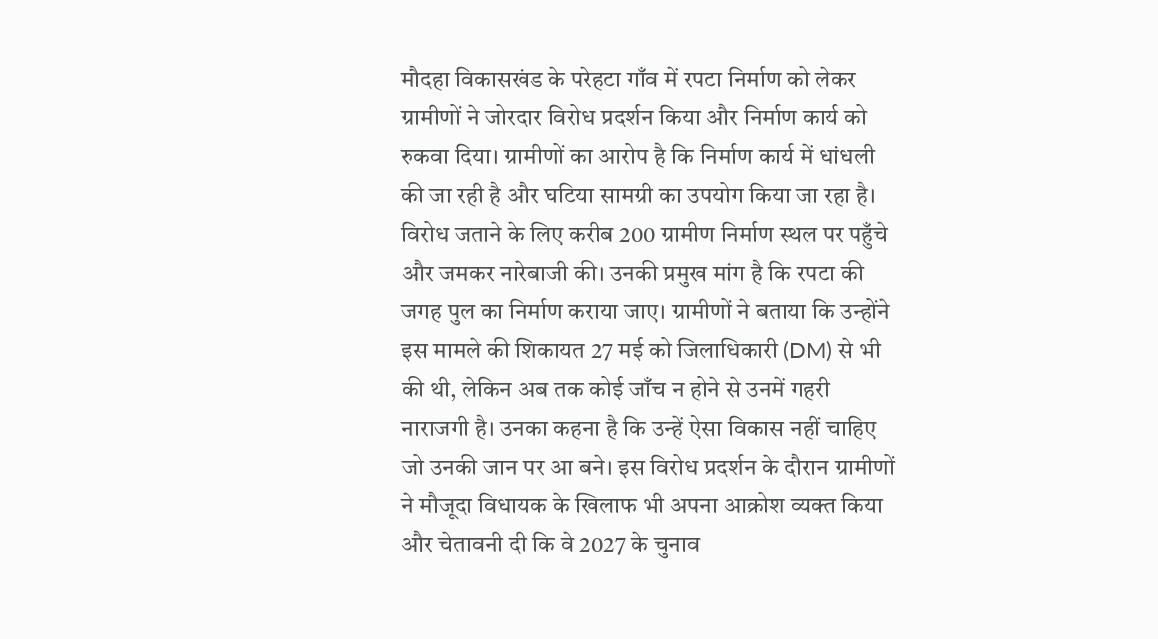मौदहा विकासखंड के परेहटा गाँव में रपटा निर्माण को लेकर ग्रामीणों ने जोरदार विरोध प्रदर्शन किया और निर्माण कार्य को रुकवा दिया। ग्रामीणों का आरोप है कि निर्माण कार्य में धांधली की जा रही है और घटिया सामग्री का उपयोग किया जा रहा है। विरोध जताने के लिए करीब 200 ग्रामीण निर्माण स्थल पर पहुँचे और जमकर नारेबाजी की। उनकी प्रमुख मांग है कि रपटा की जगह पुल का निर्माण कराया जाए। ग्रामीणों ने बताया कि उन्होंने इस मामले की शिकायत 27 मई को जिलाधिकारी (DM) से भी की थी, लेकिन अब तक कोई जाँच न होने से उनमें गहरी नाराजगी है। उनका कहना है कि उन्हें ऐसा विकास नहीं चाहिए जो उनकी जान पर आ बने। इस विरोध प्रदर्शन के दौरान ग्रामीणों ने मौजूदा विधायक के खिलाफ भी अपना आक्रोश व्यक्त किया और चेतावनी दी कि वे 2027 के चुनाव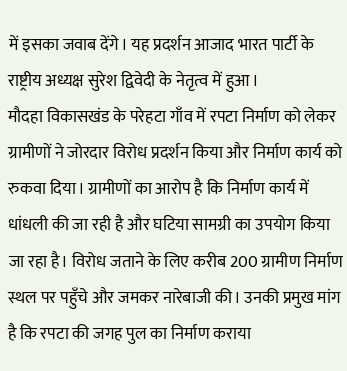में इसका जवाब देंगे। यह प्रदर्शन आजाद भारत पार्टी के राष्ट्रीय अध्यक्ष सुरेश द्विवेदी के नेतृत्व में हुआ।
मौदहा विकासखंड के परेहटा गाँव में रपटा निर्माण को लेकर ग्रामीणों ने जोरदार विरोध प्रदर्शन किया और निर्माण कार्य को रुकवा दिया। ग्रामीणों का आरोप है कि निर्माण कार्य में धांधली की जा रही है और घटिया सामग्री का उपयोग किया जा रहा है। विरोध जताने के लिए करीब 200 ग्रामीण निर्माण स्थल पर पहुँचे और जमकर नारेबाजी की। उनकी प्रमुख मांग है कि रपटा की जगह पुल का निर्माण कराया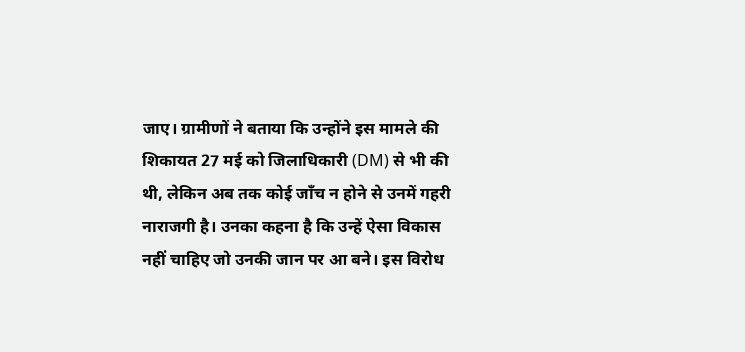जाए। ग्रामीणों ने बताया कि उन्होंने इस मामले की शिकायत 27 मई को जिलाधिकारी (DM) से भी की थी, लेकिन अब तक कोई जाँच न होने से उनमें गहरी नाराजगी है। उनका कहना है कि उन्हें ऐसा विकास नहीं चाहिए जो उनकी जान पर आ बने। इस विरोध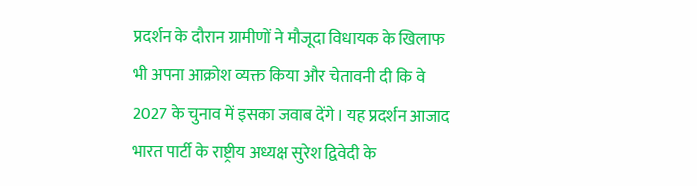प्रदर्शन के दौरान ग्रामीणों ने मौजूदा विधायक के खिलाफ भी अपना आक्रोश व्यक्त किया और चेतावनी दी कि वे 2027 के चुनाव में इसका जवाब देंगे। यह प्रदर्शन आजाद भारत पार्टी के राष्ट्रीय अध्यक्ष सुरेश द्विवेदी के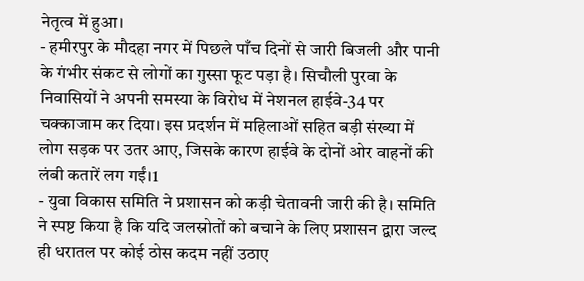नेतृत्व में हुआ।
- हमीरपुर के मौदहा नगर में पिछले पाँच दिनों से जारी बिजली और पानी के गंभीर संकट से लोगों का गुस्सा फूट पड़ा है। सिचौली पुरवा के निवासियों ने अपनी समस्या के विरोध में नेशनल हाईवे-34 पर चक्काजाम कर दिया। इस प्रदर्शन में महिलाओं सहित बड़ी संख्या में लोग सड़क पर उतर आए, जिसके कारण हाईवे के दोनों ओर वाहनों की लंबी कतारें लग गईं।1
- युवा विकास समिति ने प्रशासन को कड़ी चेतावनी जारी की है। समिति ने स्पष्ट किया है कि यदि जलस्रोतों को बचाने के लिए प्रशासन द्वारा जल्द ही धरातल पर कोई ठोस कदम नहीं उठाए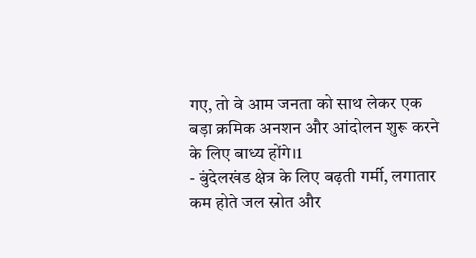गए, तो वे आम जनता को साथ लेकर एक बड़ा क्रमिक अनशन और आंदोलन शुरू करने के लिए बाध्य होंगे।1
- बुंदेलखंड क्षेत्र के लिए बढ़ती गर्मी, लगातार कम होते जल स्रोत और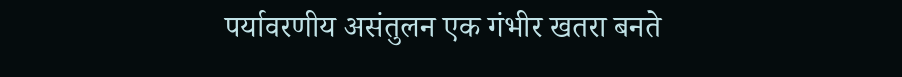पर्यावरणीय असंतुलन एक गंभीर खतरा बनते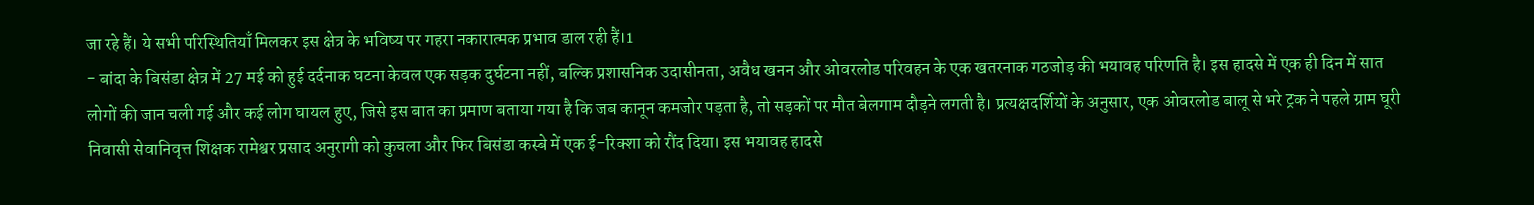जा रहे हैं। ये सभी परिस्थितियाँ मिलकर इस क्षेत्र के भविष्य पर गहरा नकारात्मक प्रभाव डाल रही हैं।1
- बांदा के बिसंडा क्षेत्र में 27 मई को हुई दर्दनाक घटना केवल एक सड़क दुर्घटना नहीं, बल्कि प्रशासनिक उदासीनता, अवैध खनन और ओवरलोड परिवहन के एक खतरनाक गठजोड़ की भयावह परिणति है। इस हादसे में एक ही दिन में सात लोगों की जान चली गई और कई लोग घायल हुए, जिसे इस बात का प्रमाण बताया गया है कि जब कानून कमजोर पड़ता है, तो सड़कों पर मौत बेलगाम दौड़ने लगती है। प्रत्यक्षदर्शियों के अनुसार, एक ओवरलोड बालू से भरे ट्रक ने पहले ग्राम घूरी निवासी सेवानिवृत्त शिक्षक रामेश्वर प्रसाद अनुरागी को कुचला और फिर बिसंडा कस्बे में एक ई-रिक्शा को रौंद दिया। इस भयावह हादसे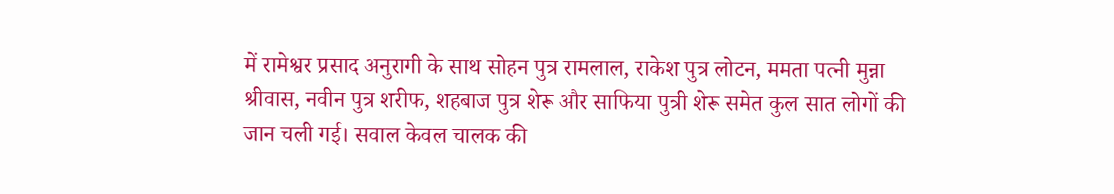में रामेश्वर प्रसाद अनुरागी के साथ सोहन पुत्र रामलाल, राकेश पुत्र लोटन, ममता पत्नी मुन्ना श्रीवास, नवीन पुत्र शरीफ, शहबाज पुत्र शेरू और साफिया पुत्री शेरू समेत कुल सात लोगों की जान चली गई। सवाल केवल चालक की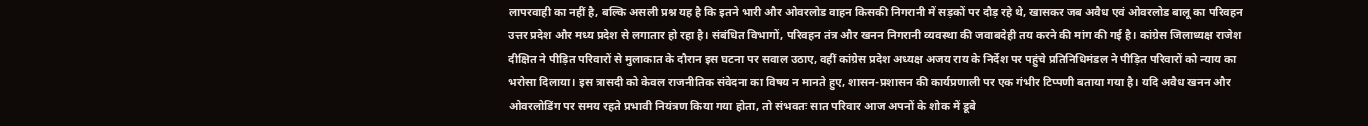लापरवाही का नहीं है, बल्कि असली प्रश्न यह है कि इतने भारी और ओवरलोड वाहन किसकी निगरानी में सड़कों पर दौड़ रहे थे, खासकर जब अवैध एवं ओवरलोड बालू का परिवहन उत्तर प्रदेश और मध्य प्रदेश से लगातार हो रहा है। संबंधित विभागों, परिवहन तंत्र और खनन निगरानी व्यवस्था की जवाबदेही तय करने की मांग की गई है। कांग्रेस जिलाध्यक्ष राजेश दीक्षित ने पीड़ित परिवारों से मुलाकात के दौरान इस घटना पर सवाल उठाए, वहीं कांग्रेस प्रदेश अध्यक्ष अजय राय के निर्देश पर पहुंचे प्रतिनिधिमंडल ने पीड़ित परिवारों को न्याय का भरोसा दिलाया। इस त्रासदी को केवल राजनीतिक संवेदना का विषय न मानते हुए, शासन-प्रशासन की कार्यप्रणाली पर एक गंभीर टिप्पणी बताया गया है। यदि अवैध खनन और ओवरलोडिंग पर समय रहते प्रभावी नियंत्रण किया गया होता, तो संभवतः सात परिवार आज अपनों के शोक में डूबे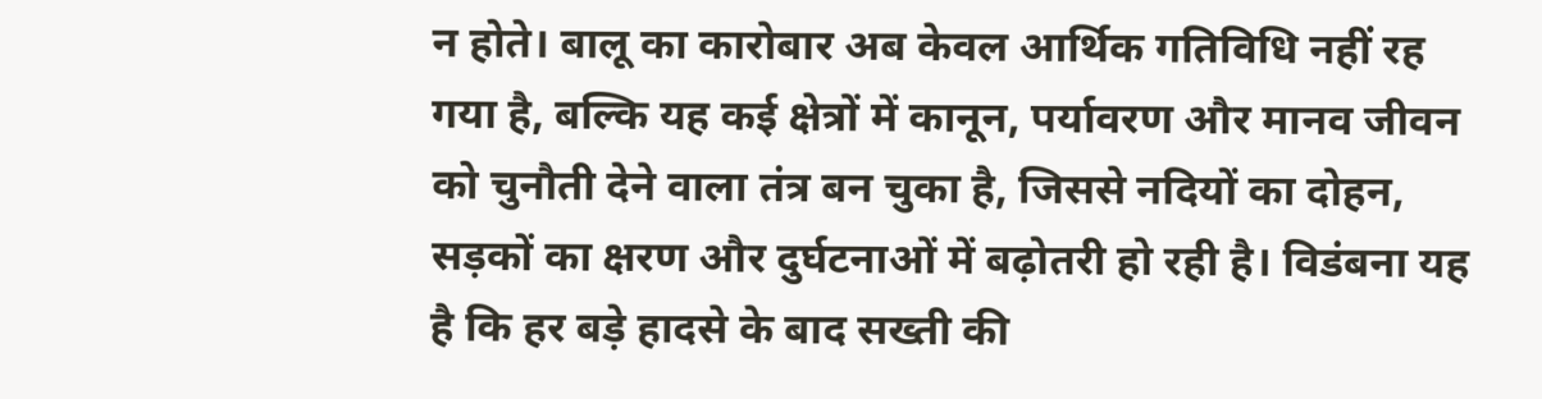न होते। बालू का कारोबार अब केवल आर्थिक गतिविधि नहीं रह गया है, बल्कि यह कई क्षेत्रों में कानून, पर्यावरण और मानव जीवन को चुनौती देने वाला तंत्र बन चुका है, जिससे नदियों का दोहन, सड़कों का क्षरण और दुर्घटनाओं में बढ़ोतरी हो रही है। विडंबना यह है कि हर बड़े हादसे के बाद सख्ती की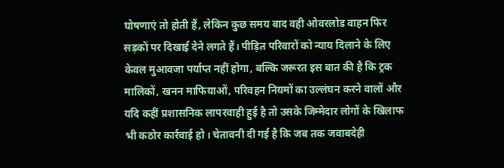घोषणाएं तो होती हैं, लेकिन कुछ समय बाद वही ओवरलोड वाहन फिर सड़कों पर दिखाई देने लगते हैं। पीड़ित परिवारों को न्याय दिलाने के लिए केवल मुआवजा पर्याप्त नहीं होगा, बल्कि जरूरत इस बात की है कि ट्रक मालिकों, खनन माफियाओं, परिवहन नियमों का उल्लंघन करने वालों और यदि कहीं प्रशासनिक लापरवाही हुई है तो उसके जिम्मेदार लोगों के खिलाफ भी कठोर कार्रवाई हो। चेतावनी दी गई है कि जब तक जवाबदेही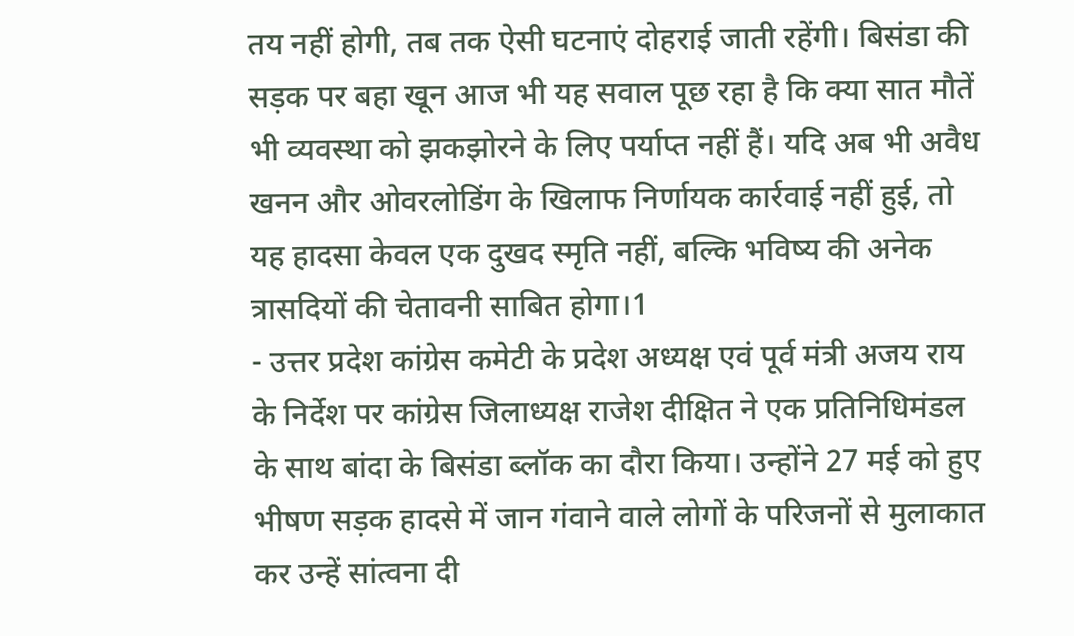तय नहीं होगी, तब तक ऐसी घटनाएं दोहराई जाती रहेंगी। बिसंडा की सड़क पर बहा खून आज भी यह सवाल पूछ रहा है कि क्या सात मौतें भी व्यवस्था को झकझोरने के लिए पर्याप्त नहीं हैं। यदि अब भी अवैध खनन और ओवरलोडिंग के खिलाफ निर्णायक कार्रवाई नहीं हुई, तो यह हादसा केवल एक दुखद स्मृति नहीं, बल्कि भविष्य की अनेक त्रासदियों की चेतावनी साबित होगा।1
- उत्तर प्रदेश कांग्रेस कमेटी के प्रदेश अध्यक्ष एवं पूर्व मंत्री अजय राय के निर्देश पर कांग्रेस जिलाध्यक्ष राजेश दीक्षित ने एक प्रतिनिधिमंडल के साथ बांदा के बिसंडा ब्लॉक का दौरा किया। उन्होंने 27 मई को हुए भीषण सड़क हादसे में जान गंवाने वाले लोगों के परिजनों से मुलाकात कर उन्हें सांत्वना दी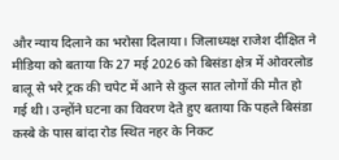और न्याय दिलाने का भरोसा दिलाया। जिलाध्यक्ष राजेश दीक्षित ने मीडिया को बताया कि 27 मई 2026 को बिसंडा क्षेत्र में ओवरलोड बालू से भरे ट्रक की चपेट में आने से कुल सात लोगों की मौत हो गई थी। उन्होंने घटना का विवरण देते हुए बताया कि पहले बिसंडा कस्बे के पास बांदा रोड स्थित नहर के निकट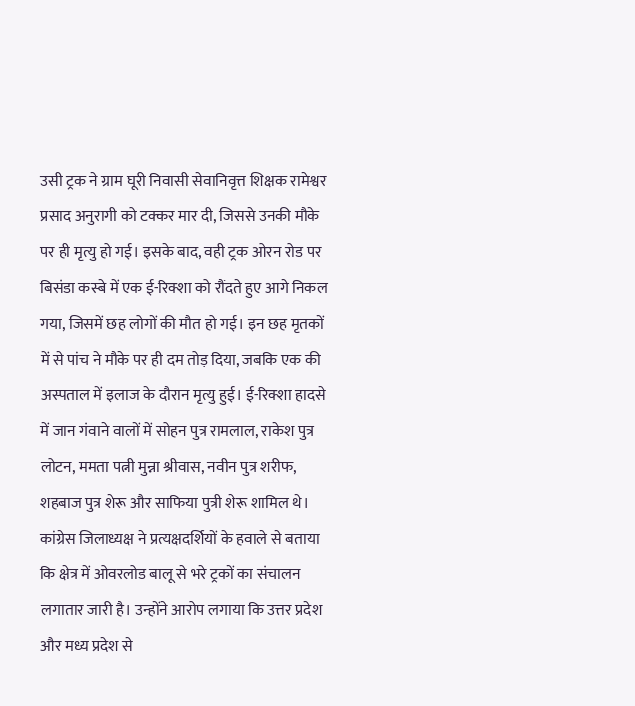उसी ट्रक ने ग्राम घूरी निवासी सेवानिवृत्त शिक्षक रामेश्वर प्रसाद अनुरागी को टक्कर मार दी, जिससे उनकी मौके पर ही मृत्यु हो गई। इसके बाद, वही ट्रक ओरन रोड पर बिसंडा कस्बे में एक ई-रिक्शा को रौंदते हुए आगे निकल गया, जिसमें छह लोगों की मौत हो गई। इन छह मृतकों में से पांच ने मौके पर ही दम तोड़ दिया, जबकि एक की अस्पताल में इलाज के दौरान मृत्यु हुई। ई-रिक्शा हादसे में जान गंवाने वालों में सोहन पुत्र रामलाल, राकेश पुत्र लोटन, ममता पत्नी मुन्ना श्रीवास, नवीन पुत्र शरीफ, शहबाज पुत्र शेरू और साफिया पुत्री शेरू शामिल थे। कांग्रेस जिलाध्यक्ष ने प्रत्यक्षदर्शियों के हवाले से बताया कि क्षेत्र में ओवरलोड बालू से भरे ट्रकों का संचालन लगातार जारी है। उन्होंने आरोप लगाया कि उत्तर प्रदेश और मध्य प्रदेश से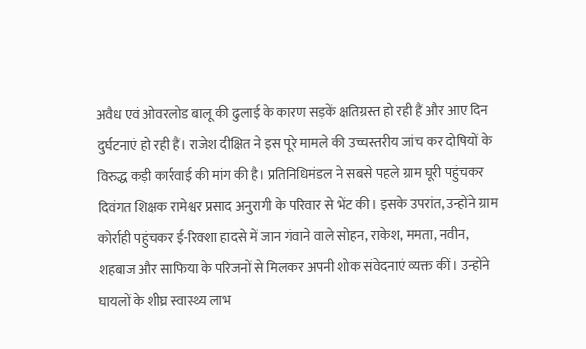अवैध एवं ओवरलोड बालू की ढुलाई के कारण सड़कें क्षतिग्रस्त हो रही हैं और आए दिन दुर्घटनाएं हो रही हैं। राजेश दीक्षित ने इस पूरे मामले की उच्चस्तरीय जांच कर दोषियों के विरुद्ध कड़ी कार्रवाई की मांग की है। प्रतिनिधिमंडल ने सबसे पहले ग्राम घूरी पहुंचकर दिवंगत शिक्षक रामेश्वर प्रसाद अनुरागी के परिवार से भेंट की। इसके उपरांत, उन्होंने ग्राम कोर्राही पहुंचकर ई-रिक्शा हादसे में जान गंवाने वाले सोहन, राकेश, ममता, नवीन, शहबाज और साफिया के परिजनों से मिलकर अपनी शोक संवेदनाएं व्यक्त कीं। उन्होंने घायलों के शीघ्र स्वास्थ्य लाभ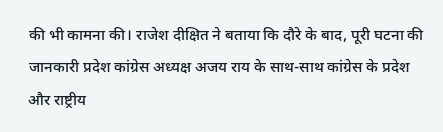की भी कामना की। राजेश दीक्षित ने बताया कि दौरे के बाद, पूरी घटना की जानकारी प्रदेश कांग्रेस अध्यक्ष अजय राय के साथ-साथ कांग्रेस के प्रदेश और राष्ट्रीय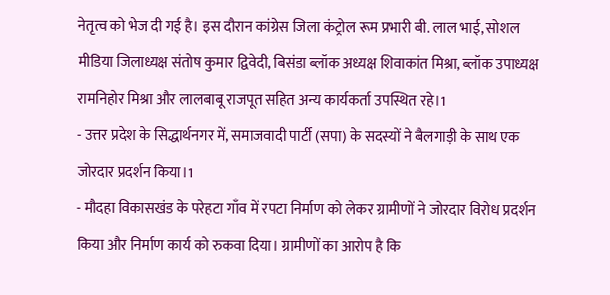नेतृत्व को भेज दी गई है। इस दौरान कांग्रेस जिला कंट्रोल रूम प्रभारी बी. लाल भाई, सोशल मीडिया जिलाध्यक्ष संतोष कुमार द्विवेदी, बिसंडा ब्लॉक अध्यक्ष शिवाकांत मिश्रा, ब्लॉक उपाध्यक्ष रामनिहोर मिश्रा और लालबाबू राजपूत सहित अन्य कार्यकर्ता उपस्थित रहे।1
- उत्तर प्रदेश के सिद्धार्थनगर में, समाजवादी पार्टी (सपा) के सदस्यों ने बैलगाड़ी के साथ एक जोरदार प्रदर्शन किया।1
- मौदहा विकासखंड के परेहटा गाँव में रपटा निर्माण को लेकर ग्रामीणों ने जोरदार विरोध प्रदर्शन किया और निर्माण कार्य को रुकवा दिया। ग्रामीणों का आरोप है कि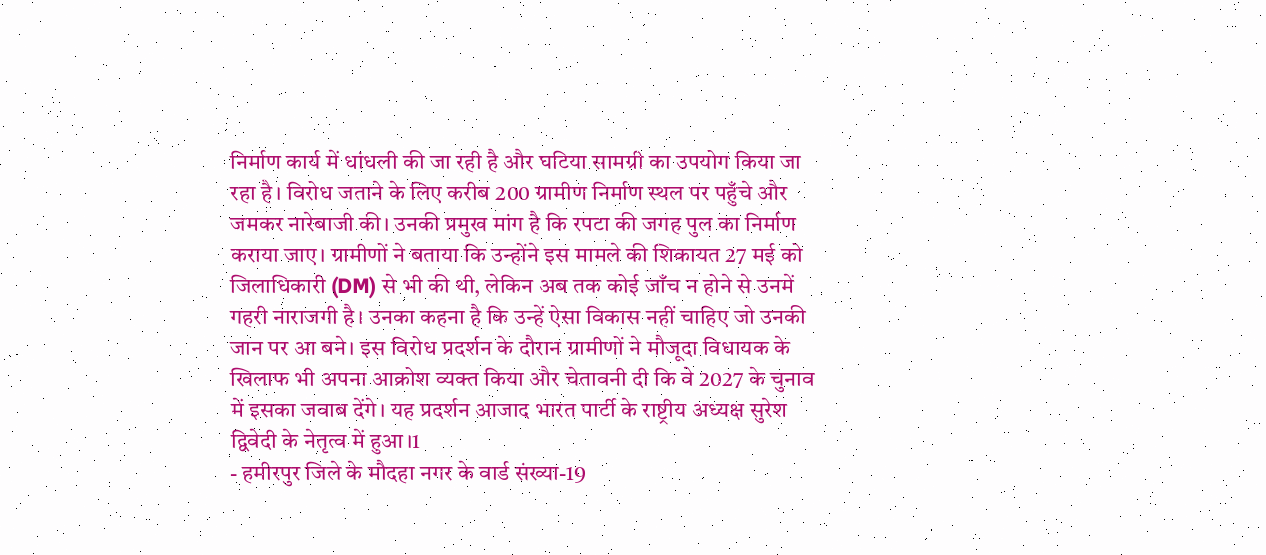निर्माण कार्य में धांधली की जा रही है और घटिया सामग्री का उपयोग किया जा रहा है। विरोध जताने के लिए करीब 200 ग्रामीण निर्माण स्थल पर पहुँचे और जमकर नारेबाजी की। उनकी प्रमुख मांग है कि रपटा की जगह पुल का निर्माण कराया जाए। ग्रामीणों ने बताया कि उन्होंने इस मामले की शिकायत 27 मई को जिलाधिकारी (DM) से भी की थी, लेकिन अब तक कोई जाँच न होने से उनमें गहरी नाराजगी है। उनका कहना है कि उन्हें ऐसा विकास नहीं चाहिए जो उनकी जान पर आ बने। इस विरोध प्रदर्शन के दौरान ग्रामीणों ने मौजूदा विधायक के खिलाफ भी अपना आक्रोश व्यक्त किया और चेतावनी दी कि वे 2027 के चुनाव में इसका जवाब देंगे। यह प्रदर्शन आजाद भारत पार्टी के राष्ट्रीय अध्यक्ष सुरेश द्विवेदी के नेतृत्व में हुआ।1
- हमीरपुर जिले के मौदहा नगर के वार्ड संख्या-19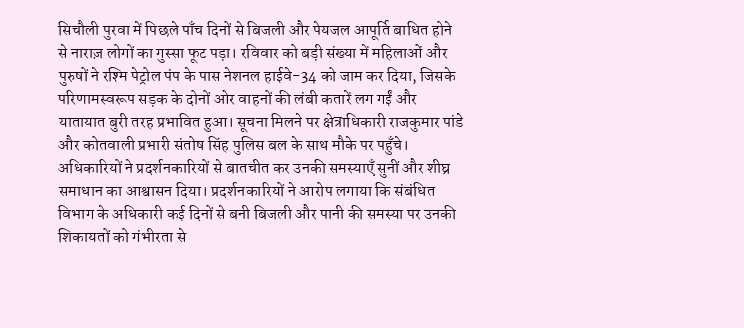सिचौली पुरवा में पिछले पाँच दिनों से बिजली और पेयजल आपूर्ति बाधित होने से नाराज़ लोगों का गुस्सा फूट पड़ा। रविवार को बड़ी संख्या में महिलाओं और पुरुषों ने रश्मि पेट्रोल पंप के पास नेशनल हाईवे-34 को जाम कर दिया, जिसके परिणामस्वरूप सड़क के दोनों ओर वाहनों की लंबी कतारें लग गईं और यातायात बुरी तरह प्रभावित हुआ। सूचना मिलने पर क्षेत्राधिकारी राजकुमार पांडे और कोतवाली प्रभारी संतोष सिंह पुलिस बल के साथ मौके पर पहुँचे। अधिकारियों ने प्रदर्शनकारियों से बातचीत कर उनकी समस्याएँ सुनीं और शीघ्र समाधान का आश्वासन दिया। प्रदर्शनकारियों ने आरोप लगाया कि संबंधित विभाग के अधिकारी कई दिनों से बनी बिजली और पानी की समस्या पर उनकी शिकायतों को गंभीरता से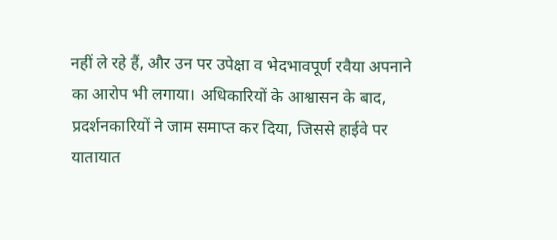नहीं ले रहे हैं, और उन पर उपेक्षा व भेदभावपूर्ण रवैया अपनाने का आरोप भी लगाया। अधिकारियों के आश्वासन के बाद, प्रदर्शनकारियों ने जाम समाप्त कर दिया, जिससे हाईवे पर यातायात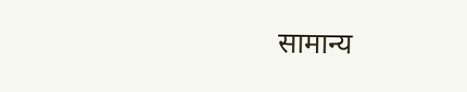सामान्य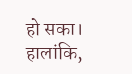हो सका। हालांकि,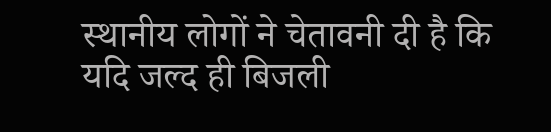स्थानीय लोगों ने चेतावनी दी है कि यदि जल्द ही बिजली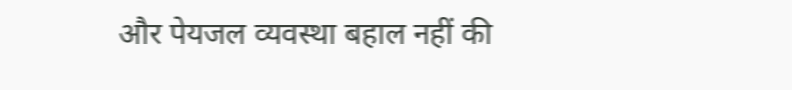और पेयजल व्यवस्था बहाल नहीं की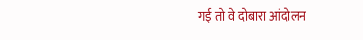गई तो वे दोबारा आंदोलन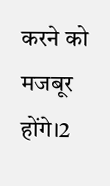करने को मजबूर होंगे।2